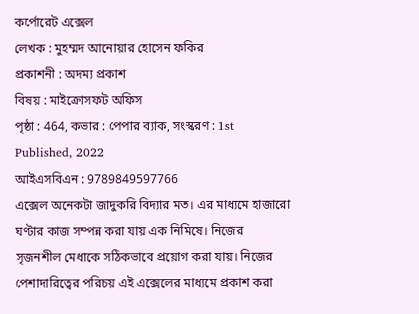কর্পোরেট এক্সেল
লেখক : মুহম্মদ আনোয়ার হোসেন ফকির
প্রকাশনী : অদম্য প্রকাশ
বিষয় : মাইক্রোসফট অফিস
পৃষ্ঠা : 464, কভার : পেপার ব্যাক, সংস্করণ : 1st Published, 2022
আইএসবিএন : 9789849597766
এক্সেল অনেকটা জাদুকরি বিদ্যার মত। এর মাধ্যমে হাজারো ঘণ্টার কাজ সম্পন্ন করা যায় এক নিমিষে। নিজের সৃজনশীল মেধাকে সঠিকভাবে প্রয়োগ করা যায়। নিজের পেশাদারিত্বের পরিচয় এই এক্সেলের মাধ্যমে প্রকাশ করা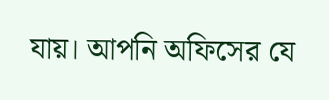যায়। আপনি অফিসের যে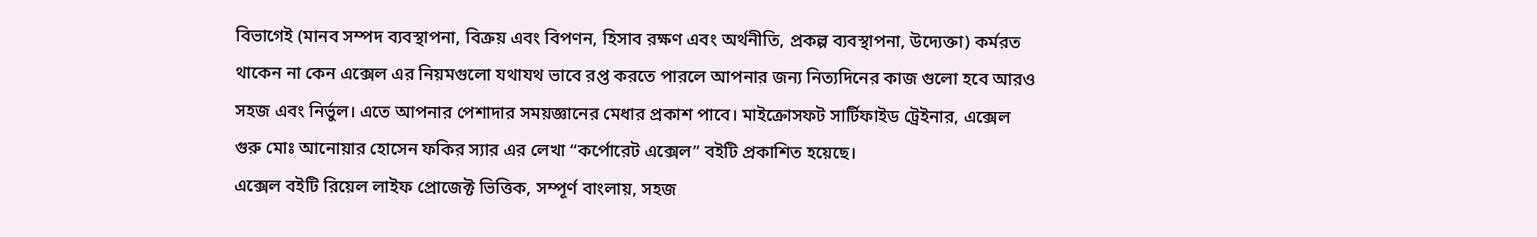বিভাগেই (মানব সম্পদ ব্যবস্থাপনা, বিক্রয় এবং বিপণন, হিসাব রক্ষণ এবং অর্থনীতি, প্রকল্প ব্যবস্থাপনা, উদ্যেক্তা) কর্মরত থাকেন না কেন এক্সেল এর নিয়মগুলো যথাযথ ভাবে রপ্ত করতে পারলে আপনার জন্য নিত্যদিনের কাজ গুলো হবে আরও সহজ এবং নির্ভুল। এতে আপনার পেশাদার সময়জ্ঞানের মেধার প্রকাশ পাবে। মাইক্রোসফট সার্টিফাইড ট্রেইনার, এক্সেল গুরু মোঃ আনোয়ার হোসেন ফকির স্যার এর লেখা “কর্পোরেট এক্সেল” বইটি প্রকাশিত হয়েছে।
এক্সেল বইটি রিয়েল লাইফ প্রোজেক্ট ভিত্তিক, সম্পূর্ণ বাংলায়, সহজ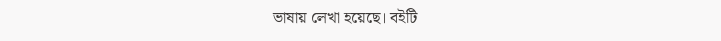ভাষায় লেখা হয়েছে। বইটি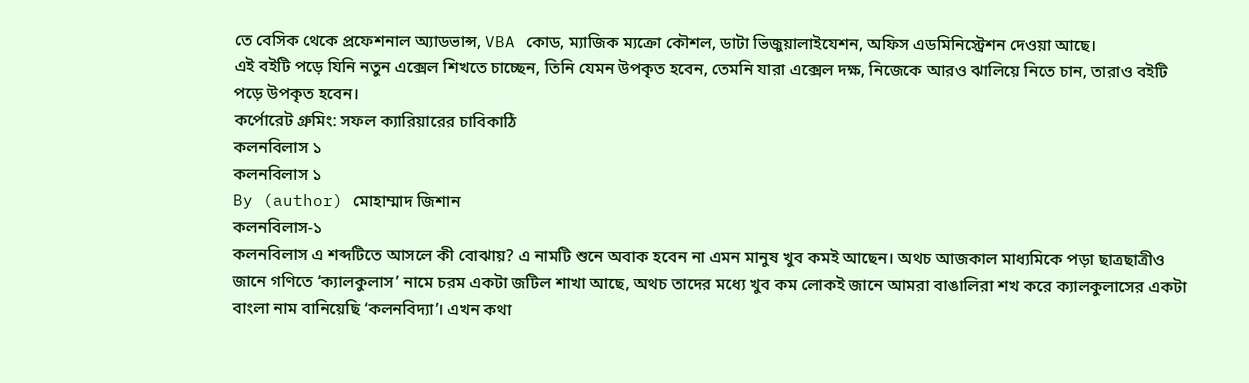তে বেসিক থেকে প্রফেশনাল অ্যাডভান্স, VBA কোড, ম্যাজিক ম্যক্রো কৌশল, ডাটা ভিজুয়ালাইযেশন, অফিস এডমিনিস্ট্রেশন দেওয়া আছে।
এই বইটি পড়ে যিনি নতুন এক্সেল শিখতে চাচ্ছেন, তিনি যেমন উপকৃত হবেন, তেমনি যারা এক্সেল দক্ষ, নিজেকে আরও ঝালিয়ে নিতে চান, তারাও বইটি পড়ে উপকৃত হবেন।
কর্পোরেট গ্রুমিং: সফল ক্যারিয়ারের চাবিকাঠি
কলনবিলাস ১
কলনবিলাস ১
By (author) মোহাম্মাদ জিশান
কলনবিলাস-১
কলনবিলাস এ শব্দটিতে আসলে কী বোঝায়? এ নামটি শুনে অবাক হবেন না এমন মানুষ খুব কমই আছেন। অথচ আজকাল মাধ্যমিকে পড়া ছাত্রছাত্রীও জানে গণিতে ‘ক্যালকুলাস’ নামে চরম একটা জটিল শাখা আছে, অথচ তাদের মধ্যে খুব কম লোকই জানে আমরা বাঙালিরা শখ করে ক্যালকুলাসের একটা বাংলা নাম বানিয়েছি ‘কলনবিদ্যা’। এখন কথা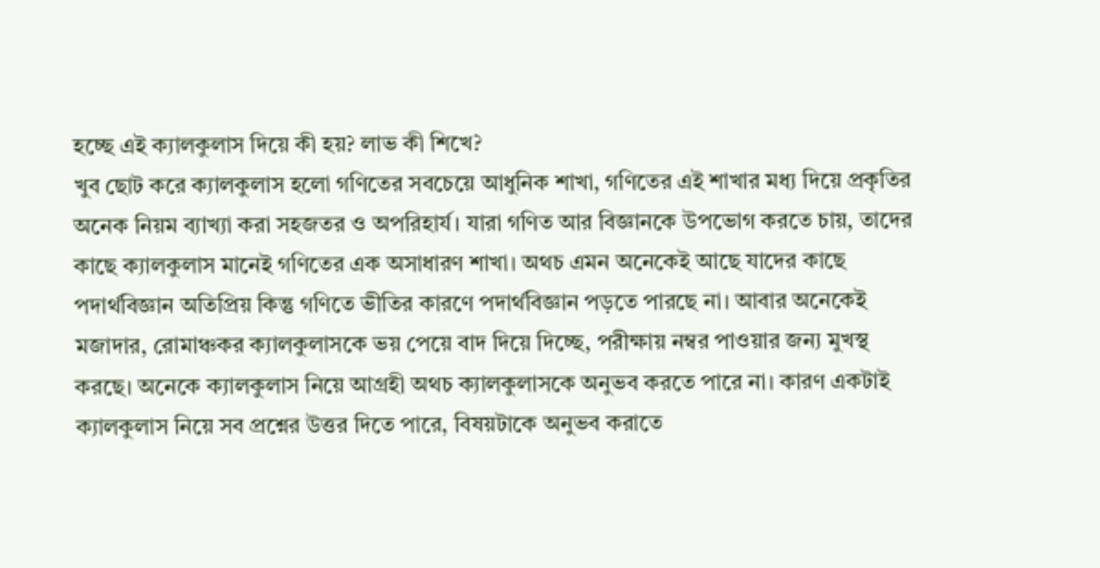হচ্ছে এই ক্যালকুলাস দিয়ে কী হয়? লাভ কী শিখে?
খুব ছোট করে ক্যালকুলাস হলো গণিতের সবচেয়ে আধুনিক শাখা, গণিতের এই শাখার মধ্য দিয়ে প্রকৃতির অনেক নিয়ম ব্যাখ্যা করা সহজতর ও অপরিহার্য। যারা গণিত আর বিজ্ঞানকে উপভোগ করতে চায়, তাদের কাছে ক্যালকুলাস মানেই গণিতের এক অসাধারণ শাখা। অথচ এমন অনেকেই আছে যাদের কাছে পদার্থবিজ্ঞান অতিপ্রিয় কিন্তু গণিতে ভীতির কারণে পদার্থবিজ্ঞান পড়তে পারছে না। আবার অনেকেই মজাদার, রোমাঞ্চকর ক্যালকুলাসকে ভয় পেয়ে বাদ দিয়ে দিচ্ছে, পরীক্ষায় নম্বর পাওয়ার জন্য মুখস্থ করছে। অনেকে ক্যালকুলাস নিয়ে আগ্রহী অথচ ক্যালকুলাসকে অনুভব করতে পারে না। কারণ একটাই ক্যালকুলাস নিয়ে সব প্রশ্নের উত্তর দিতে পারে, বিষয়টাকে অনুভব করাতে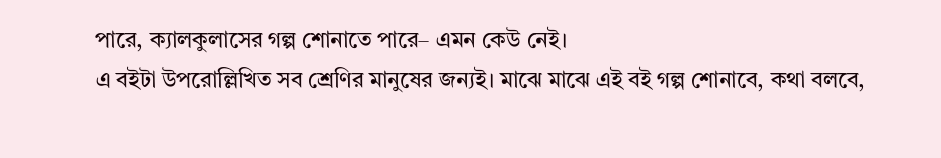পারে, ক্যালকুলাসের গল্প শোনাতে পারে– এমন কেউ নেই।
এ বইটা উপরোল্লিখিত সব শ্রেণির মানুষের জন্যই। মাঝে মাঝে এই বই গল্প শোনাবে, কথা বলবে,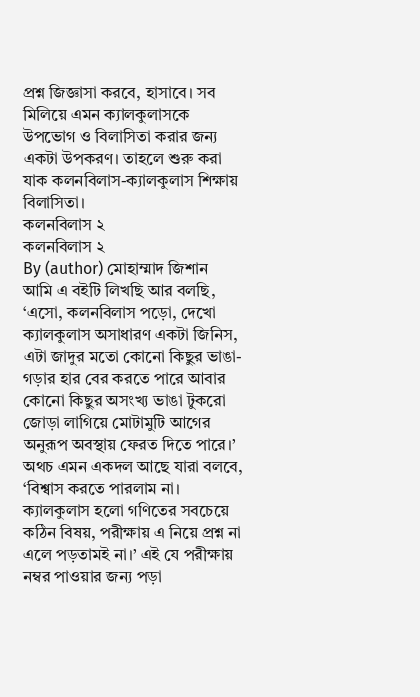প্রশ্ন জিজ্ঞাসা করবে, হাসাবে। সব মিলিয়ে এমন ক্যালকুলাসকে উপভোগ ও বিলাসিতা করার জন্য একটা উপকরণ। তাহলে শুরু করা যাক কলনবিলাস-ক্যালকুলাস শিক্ষায় বিলাসিতা।
কলনবিলাস ২
কলনবিলাস ২
By (author) মোহাম্মাদ জিশান
আমি এ বইটি লিখছি আর বলছি, ‘এসো, কলনবিলাস পড়ো, দেখো ক্যালকুলাস অসাধারণ একটা জিনিস, এটা জাদুর মতো কোনো কিছুর ভাঙা-গড়ার হার বের করতে পারে আবার কোনো কিছুর অসংখ্য ভাঙা টুকরো জোড়া লাগিয়ে মোটামুটি আগের অনুরূপ অবস্থায় ফেরত দিতে পারে।’ অথচ এমন একদল আছে যারা বলবে, ‘বিশ্বাস করতে পারলাম না। ক্যালকুলাস হলো গণিতের সবচেয়ে কঠিন বিষয়, পরীক্ষায় এ নিয়ে প্রশ্ন না এলে পড়তামই না।’ এই যে পরীক্ষায় নম্বর পাওয়ার জন্য পড়া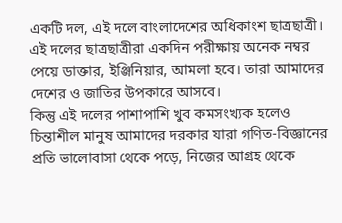একটি দল, এই দলে বাংলাদেশের অধিকাংশ ছাত্রছাত্রী। এই দলের ছাত্রছাত্রীরা একদিন পরীক্ষায় অনেক নম্বর পেয়ে ডাক্তার, ইঞ্জিনিয়ার, আমলা হবে। তারা আমাদের দেশের ও জাতির উপকারে আসবে।
কিন্তু এই দলের পাশাপাশি খুব কমসংখ্যক হলেও চিন্তাশীল মানুষ আমাদের দরকার যারা গণিত-বিজ্ঞানের প্রতি ভালোবাসা থেকে পড়ে, নিজের আগ্রহ থেকে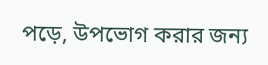পড়ে, উপভোগ করার জন্য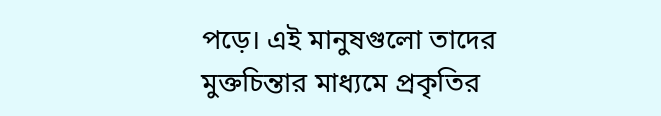পড়ে। এই মানুষগুলো তাদের মুক্তচিন্তার মাধ্যমে প্রকৃতির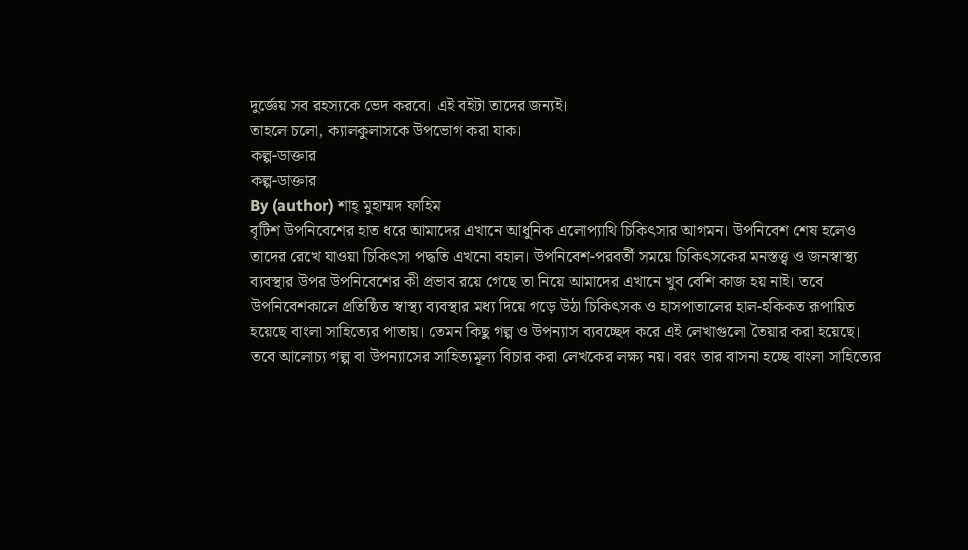দুর্জ্ঞেয় সব রহস্যকে ভেদ করবে। এই বইটা তাদের জন্যই।
তাহলে চলো, ক্যালকুলাসকে উপভোগ করা যাক।
কল্প-ডাক্তার
কল্প-ডাক্তার
By (author) শাহ্ মুহাম্মদ ফাহিম
বৃটিশ উপনিবেশের হাত ধরে আমাদের এখানে আধুনিক এলোপ্যাথি চিকিৎসার আগমন। উপনিবেশ শেষ হলেও তাদের রেখে যাওয়া চিকিৎসা পদ্ধতি এখনো বহাল। উপনিবেশ-পরবর্তী সময়ে চিকিৎসকের মনস্তত্ত্ব ও জনস্বাস্থ্য ব্যবস্থার উপর উপনিবেশের কী প্রভাব রয়ে গেছে তা নিয়ে আমাদের এখানে খুব বেশি কাজ হয় নাই। তবে উপনিবেশকালে প্রতিষ্ঠিত স্বাস্থ্য ব্যবস্থার মধ্য দিয়ে গড়ে উঠা চিকিৎসক ও হাসপাতালের হাল-হকিকত রূপায়িত হয়েছে বাংলা সাহিত্যের পাতায়। তেমন কিছু গল্প ও উপন্যাস ব্যবচ্ছেদ করে এই লেখাগুলো তৈয়ার করা হয়েছে। তবে আলোচ্য গল্প বা উপন্যাসের সাহিত্যমূল্য বিচার করা লেখকের লক্ষ্য নয়। বরং তার বাসনা হচ্ছে বাংলা সাহিত্যের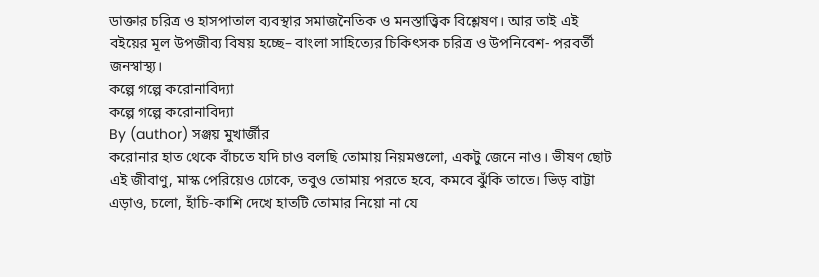ডাক্তার চরিত্র ও হাসপাতাল ব্যবস্থার সমাজনৈতিক ও মনস্তাত্ত্বিক বিশ্লেষণ। আর তাই এই বইয়ের মূল উপজীব্য বিষয় হচ্ছে– বাংলা সাহিত্যের চিকিৎসক চরিত্র ও উপনিবেশ- পরবর্তী জনস্বাস্থ্য।
কল্পে গল্পে করোনাবিদ্যা
কল্পে গল্পে করোনাবিদ্যা
By (author) সঞ্জয় মুখার্জীর
করোনার হাত থেকে বাঁচতে যদি চাও বলছি তোমায় নিয়মগুলো, একটু জেনে নাও। ভীষণ ছোট এই জীবাণু, মাস্ক পেরিয়েও ঢোকে, তবুও তোমায় পরতে হবে, কমবে ঝুঁকি তাতে। ভিড় বাট্টা এড়াও, চলো, হাঁচি-কাশি দেখে হাতটি তোমার নিয়ো না যে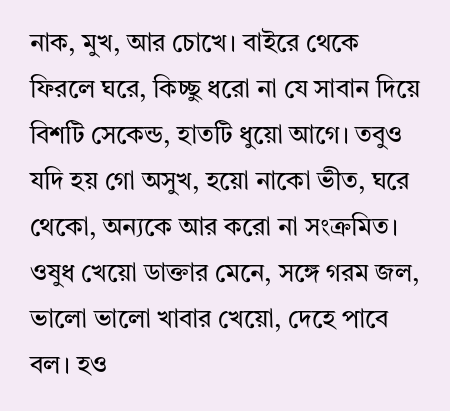নাক, মুখ, আর চোখে। বাইরে থেকে ফিরলে ঘরে, কিচ্ছু ধরো না যে সাবান দিয়ে বিশটি সেকেন্ড, হাতটি ধুয়ো আগে। তবুও যদি হয় গো অসুখ, হয়ো নাকো ভীত, ঘরে থেকো, অন্যকে আর করো না সংক্রমিত। ওষুধ খেয়ো ডাক্তার মেনে, সঙ্গে গরম জল, ভালো ভালো খাবার খেয়ো, দেহে পাবে বল। হও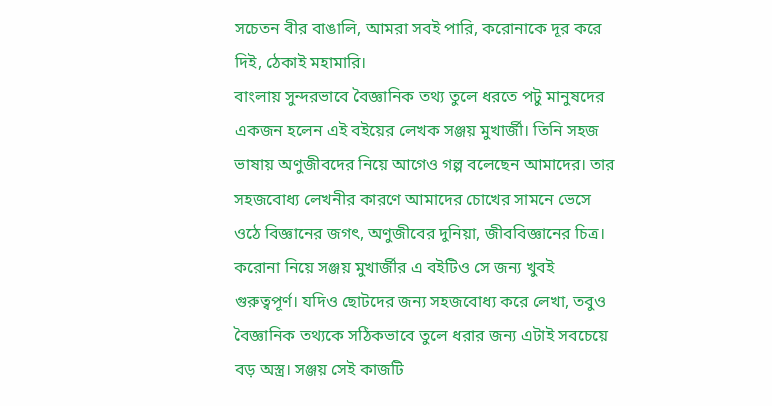সচেতন বীর বাঙালি, আমরা সবই পারি, করোনাকে দূর করে দিই, ঠেকাই মহামারি।
বাংলায় সুন্দরভাবে বৈজ্ঞানিক তথ্য তুলে ধরতে পটু মানুষদের একজন হলেন এই বইয়ের লেখক সঞ্জয় মুখার্জী। তিনি সহজ ভাষায় অণুজীবদের নিয়ে আগেও গল্প বলেছেন আমাদের। তার সহজবোধ্য লেখনীর কারণে আমাদের চোখের সামনে ভেসে ওঠে বিজ্ঞানের জগৎ, অণুজীবের দুনিয়া, জীববিজ্ঞানের চিত্র। করোনা নিয়ে সঞ্জয় মুখার্জীর এ বইটিও সে জন্য খুবই গুরুত্বপূর্ণ। যদিও ছোটদের জন্য সহজবোধ্য করে লেখা, তবুও বৈজ্ঞানিক তথ্যকে সঠিকভাবে তুলে ধরার জন্য এটাই সবচেয়ে বড় অস্ত্র। সঞ্জয় সেই কাজটি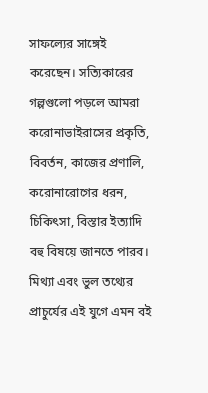সাফল্যের সাঙ্গেই করেছেন। সত্যিকারের গল্পগুলো পড়লে আমরা করোনাভাইরাসের প্রকৃতি, বিবর্তন, কাজের প্রণালি, করোনারোগের ধরন, চিকিৎসা, বিস্তার ইত্যাদি বহু বিষয়ে জানতে পারব। মিথ্যা এবং ভুল তথ্যের প্রাচুর্যের এই যুগে এমন বই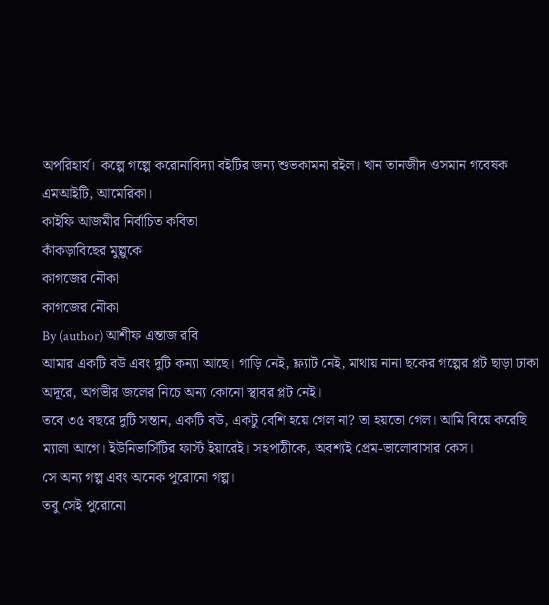অপরিহার্য। কল্পে গল্পে করোনাবিদ্যা বইটির জন্য শুভকামনা রইল। খান তানজীদ ওসমান গবেষক এমআইটি, আমেরিকা।
কাইফি আজমীর নির্বাচিত কবিতা
কাঁকড়াবিছের মুল্লুকে
কাগজের নৌকা
কাগজের নৌকা
By (author) আশীফ এন্তাজ রবি
আমার একটি বউ এবং দুটি কন্যা আছে। গাড়ি নেই, ফ্ল্যাট নেই, মাথায় নানা ছকের গল্পের প্লট ছাড়া ঢাকা অদূরে, অগভীর জলের নিচে অন্য কোনো স্থাবর প্লট নেই।
তবে ৩৫ বছরে দুটি সন্তান, একটি বউ, একটু বেশি হয়ে গেল না? তা হয়তো গেল। আমি বিয়ে করেছি ম্যালা আগে। ইউনিভার্সিটির ফার্স্ট ইয়ারেই। সহপাঠীকে, অবশ্যই প্রেম-ভালোবাসার কেস।
সে অন্য গল্প এবং অনেক পুরোনো গল্প।
তবু সেই পুরোনো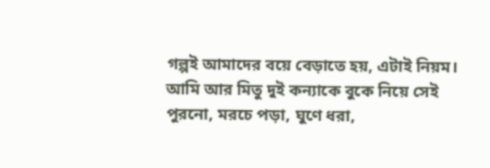গল্পই আমাদের বয়ে বেড়াতে হয়, এটাই নিয়ম। আমি আর মিতু দুই কন্যাকে বুকে নিয়ে সেই পুরনো, মরচে পড়া, ঘুণে ধরা,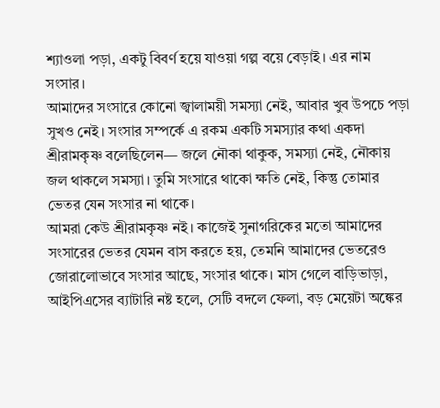শ্যাওলা পড়া, একটু বিবর্ণ হয়ে যাওয়া গল্প বয়ে বেড়াই। এর নাম সংসার।
আমাদের সংসারে কোনো জ্বালাময়ী সমস্যা নেই, আবার খুব উপচে পড়া সুখও নেই। সংসার সম্পর্কে এ রকম একটি সমস্যার কথা একদা শ্রীরামকৃষ্ণ বলেছিলেন— জলে নৌকা থাকুক, সমস্যা নেই, নৌকায় জল থাকলে সমস্যা। তুমি সংসারে থাকো ক্ষতি নেই, কিন্তু তোমার ভেতর যেন সংসার না থাকে।
আমরা কেউ শ্রীরামকৃষ্ণ নই। কাজেই সুনাগরিকের মতো আমাদের সংসারের ভেতর যেমন বাস করতে হয়, তেমনি আমাদের ভেতরেও জোরালোভাবে সংসার আছে, সংসার থাকে। মাস গেলে বাড়িভাড়া, আইপিএসের ব্যাটারি নষ্ট হলে, সেটি বদলে ফেলা, বড় মেয়েটা অঙ্কের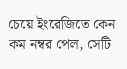চেয়ে ইংরেজিতে কেন কম নম্বর পেল, সেটি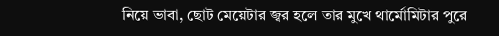নিয়ে ভাবা, ছোট মেয়েটার জ্বর হলে তার মুখে থার্মোমিটার পুরে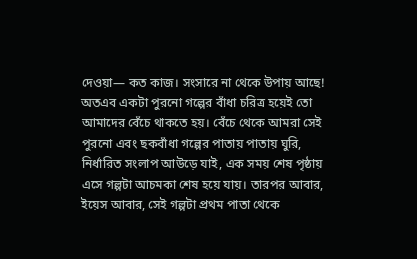দেওয়া— কত কাজ। সংসারে না থেকে উপায় আছে!
অতএব একটা পুরনো গল্পের বাঁধা চরিত্র হয়েই তো আমাদের বেঁচে থাকতে হয়। বেঁচে থেকে আমরা সেই পুরনো এবং ছকবাঁধা গল্পের পাতায় পাতায় ঘুরি, নির্ধারিত সংলাপ আউড়ে যাই, এক সময় শেষ পৃষ্ঠায় এসে গল্পটা আচমকা শেষ হয়ে যায়। তারপর আবার, ইয়েস আবার, সেই গল্পটা প্রথম পাতা থেকে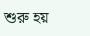শুরু হয়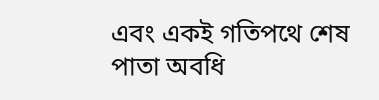এবং একই গতিপথে শেষ পাতা অবধি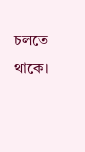চলতে থাকে।